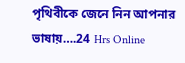পৃথিবীকে জেনে নিন আপনার ভাষায়….24 Hrs Online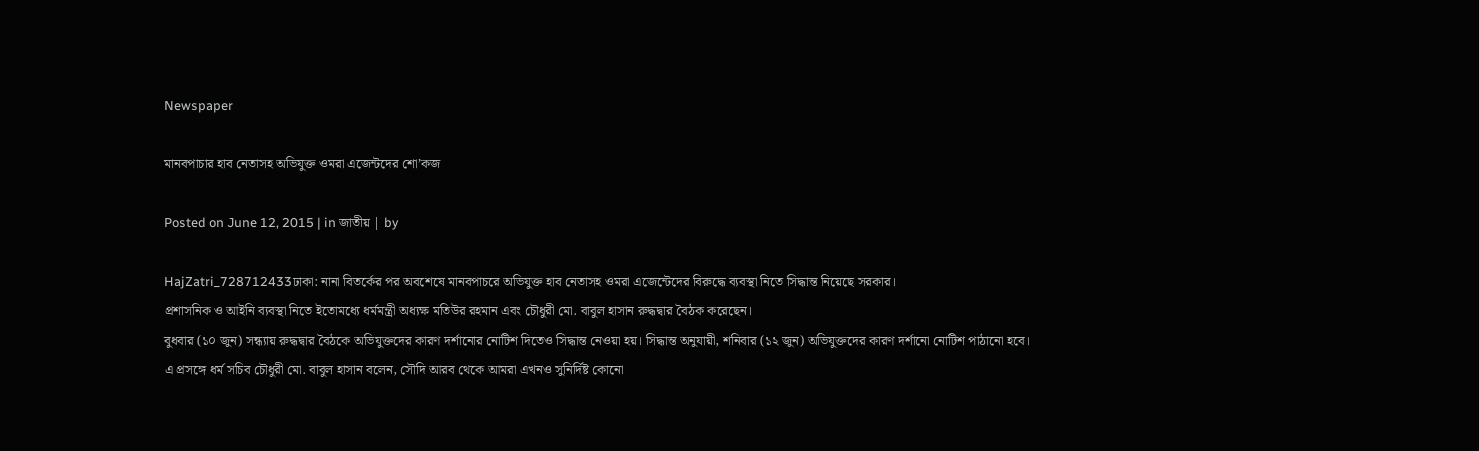Newspaper

মানবপাচার হাব নেতাসহ অভিযুক্ত ওমরা এজেন্টদের শো’কজ

Posted on June 12, 2015 | in জাতীয় | by

HajZatri_728712433ঢাকা: নানা বিতর্কের পর অবশেষে মানবপাচরে অভিযুক্ত হাব নেতাসহ ওমরা এজেন্টেদের বিরুদ্ধে ব্যবস্থা নিতে সিদ্ধান্ত নিয়েছে সরকার।
প্রশাসনিক ও আইনি ব্যবস্থা নিতে ইতোমধ্যে ধর্মমন্ত্রী অধ্যক্ষ মতিউর রহমান এবং চৌধুরী মো. বাবুল হাসান রুদ্ধদ্বার বৈঠক করেছেন।
বুধবার (১০ জুন) সন্ধ্যায় রুদ্ধদ্বার বৈঠকে অভিযুক্তদের কারণ দর্শানোর নোটিশ দিতেও সিদ্ধান্ত নেওয়া হয়। সিদ্ধান্ত অনুযায়ী, শনিবার (১২ জুন) অভিযুক্তদের কারণ দর্শানো নোটিশ পাঠানো হবে।
এ প্রসঙ্গে ধর্ম সচিব চৌধুরী মো. বাবুল হাসান বলেন, সৌদি আরব থেকে আমরা এখনও সুনির্দিষ্ট কোনো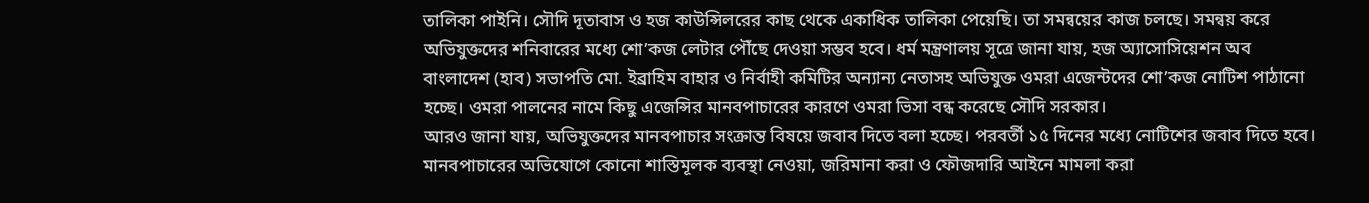তালিকা পাইনি। সৌদি দূতাবাস ও হজ কাউন্সিলরের কাছ থেকে একাধিক তালিকা পেয়েছি। তা সমন্বয়ের কাজ চলছে। সমন্বয় করে অভিযুক্তদের শনিবারের মধ্যে শো’কজ লেটার পৌঁছে দেওয়া সম্ভব হবে। ধর্ম মন্ত্রণালয় সূত্রে জানা যায়, হজ অ্যাসোসিয়েশন অব বাংলাদেশ (হাব) সভাপতি মো. ইব্রাহিম বাহার ও নির্বাহী কমিটির অন্যান্য নেতাসহ অভিযুক্ত ওমরা এজেন্টদের শো’কজ নোটিশ পাঠানো হচ্ছে। ওমরা পালনের নামে কিছু এজেন্সির মানবপাচারের কারণে ওমরা ভিসা বন্ধ করেছে সৌদি সরকার।
আরও জানা যায়, অভিযুক্তদের মানবপাচার সংক্রান্ত বিষয়ে জবাব দিতে বলা হচ্ছে। পরবর্তী ১৫ দিনের মধ্যে নোটিশের জবাব দিতে হবে। মানবপাচারের অভিযোগে কোনো শাস্তিমূলক ব্যবস্থা নেওয়া, জরিমানা করা ও ফৌজদারি আইনে মামলা করা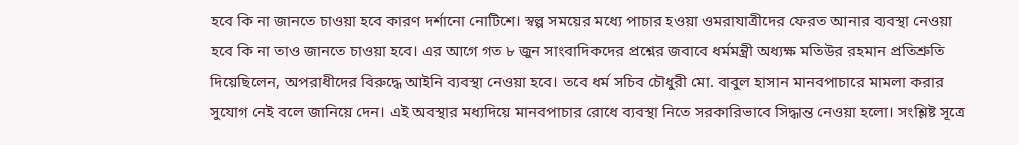হবে কি না জানতে চাওয়া হবে কারণ দর্শানো নোটিশে। স্বল্প সময়ের মধ্যে পাচার হওয়া ওমরাযাত্রীদের ফেরত আনার ব্যবস্থা নেওয়া হবে কি না তাও জানতে চাওয়া হবে। এর আগে গত ৮ জুন সাংবাদিকদের প্রশ্নের জবাবে ধর্মমন্ত্রী অধ্যক্ষ মতিউর রহমান প্রতিশ্রুতি দিয়েছিলেন, অপরাধীদের বিরুদ্ধে আইনি ব্যবস্থা নেওয়া হবে। তবে ধর্ম সচিব চৌধুরী মো. বাবুল হাসান মানবপাচারে মামলা করার সুযোগ নেই বলে জানিয়ে দেন। এই অবস্থার মধ্যদিয়ে মানবপাচার রোধে ব্যবস্থা নিতে সরকারিভাবে সিদ্ধান্ত নেওয়া হলো। সংশ্লিষ্ট সূত্রে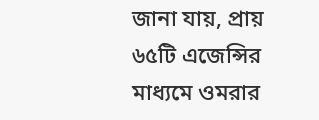জানা যায়, প্রায় ৬৫টি এজেন্সির মাধ্যমে ওমরার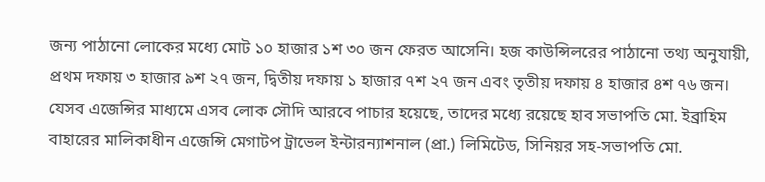জন্য পাঠানো লোকের মধ্যে মোট ১০ হাজার ১শ ৩০ জন ফেরত আসেনি। হজ কাউন্সিলরের পাঠানো তথ্য অনুযায়ী, প্রথম দফায় ৩ হাজার ৯শ ২৭ জন, দ্বিতীয় দফায় ১ হাজার ৭শ ২৭ জন এবং তৃতীয় দফায় ৪ হাজার ৪শ ৭৬ জন। যেসব এজেন্সির মাধ্যমে এসব লোক সৌদি আরবে পাচার হয়েছে, তাদের মধ্যে রয়েছে হাব সভাপতি মো. ইব্রাহিম বাহারের মালিকাধীন এজেন্সি মেগাটপ ট্রাভেল ইন্টারন্যাশনাল (প্রা.) লিমিটেড, সিনিয়র সহ-সভাপতি মো.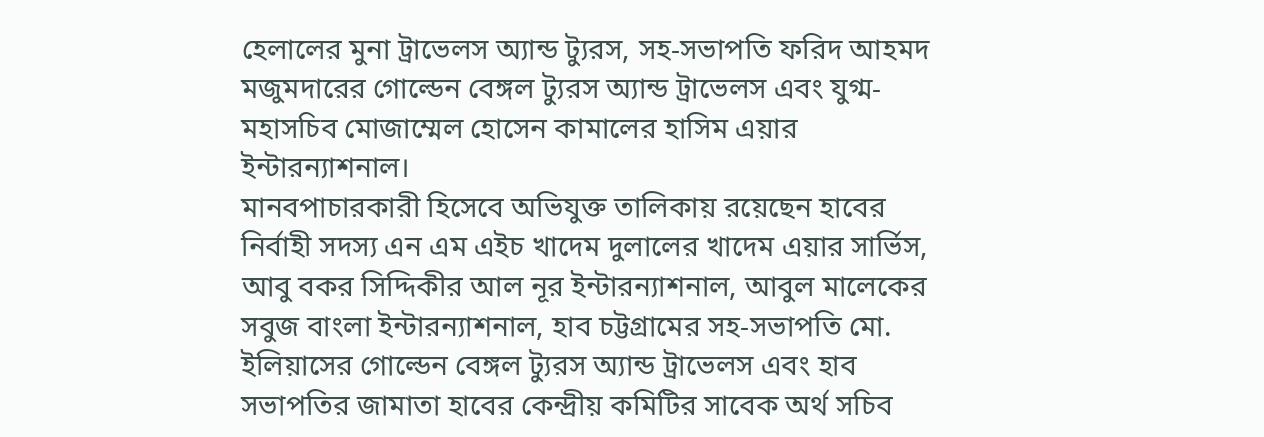হেলালের মুনা ট্রাভেলস অ্যান্ড ট্যুরস, সহ-সভাপতি ফরিদ আহমদ মজুমদারের গোল্ডেন বেঙ্গল ট্যুরস অ্যান্ড ট্রাভেলস এবং যুগ্ম-মহাসচিব মোজাম্মেল হোসেন কামালের হাসিম এয়ার ইন্টারন্যাশনাল।
মানবপাচারকারী হিসেবে অভিযুক্ত তালিকায় রয়েছেন হাবের নির্বাহী সদস্য এন এম এইচ খাদেম দুলালের খাদেম এয়ার সার্ভিস, আবু বকর সিদ্দিকীর আল নূর ইন্টারন্যাশনাল, আবুল মালেকের সবুজ বাংলা ইন্টারন্যাশনাল, হাব চট্টগ্রামের সহ-সভাপতি মো. ইলিয়াসের গোল্ডেন বেঙ্গল ট্যুরস অ্যান্ড ট্রাভেলস এবং হাব সভাপতির জামাতা হাবের কেন্দ্রীয় কমিটির সাবেক অর্থ সচিব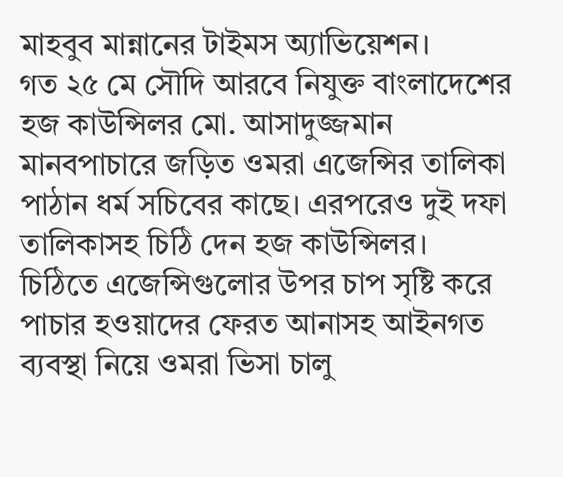মাহবুব মান্নানের টাইমস অ্যাভিয়েশন।
গত ২৫ মে সৌদি আরবে নিযুক্ত বাংলাদেশের হজ কাউন্সিলর মো. আসাদুজ্জমান মানবপাচারে জড়িত ওমরা এজেন্সির তালিকা পাঠান ধর্ম সচিবের কাছে। এরপরেও দুই দফা তালিকাসহ চিঠি দেন হজ কাউন্সিলর। চিঠিতে এজেন্সিগুলোর উপর চাপ সৃষ্টি করে পাচার হওয়াদের ফেরত আনাসহ আইনগত ব্যবস্থা নিয়ে ওমরা ভিসা চালু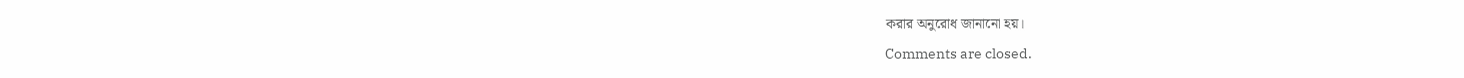করার অনুরোধ জানানো হয়।

Comments are closed.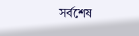সর্বশেষ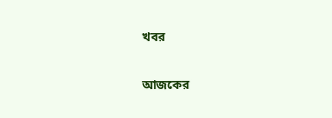খবর

আজকের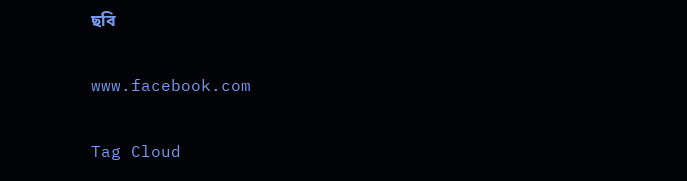ছবি

www.facebook.com

Tag Cloud